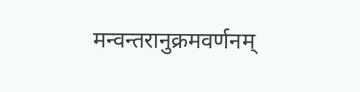मन्वन्तरानुक्रमवर्णनम्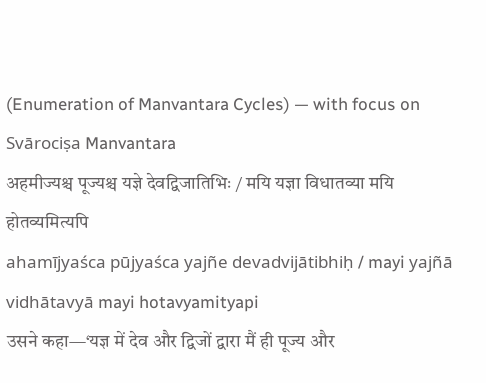(Enumeration of Manvantara Cycles) — with focus on Svārociṣa Manvantara
अहमीज्यश्च पूज्यश्च यज्ञे देवद्विजातिभिः / मयि यज्ञा विधातव्या मयि होतव्यमित्यपि
ahamījyaśca pūjyaśca yajñe devadvijātibhiḥ / mayi yajñā vidhātavyā mayi hotavyamityapi
उसने कहा—‘यज्ञ में देव और द्विजों द्वारा मैं ही पूज्य और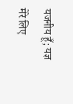यजनीय हूँ; यज्ञ मेरे लिए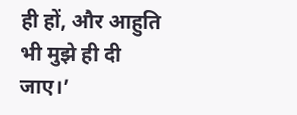ही हों, और आहुति भी मुझे ही दी जाए।’